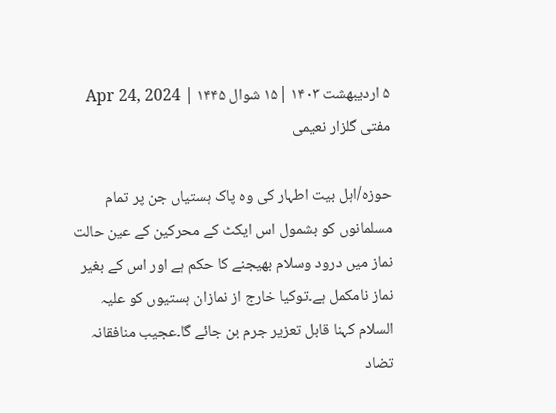۵ اردیبهشت ۱۴۰۳ |۱۵ شوال ۱۴۴۵ | Apr 24, 2024
مفتی گلزار نعیمی

حوزہ/اہل بیت اطہار کی وہ پاک ہستیاں جن پر تمام مسلمانوں کو بشمول اس ایکٹ کے محرکین کے عین حالت نماز میں درود وسلام بھیجنے کا حکم ہے اور اس کے بغیر نماز نامکمل ہے۔توکیا خارج از نمازان ہستیوں کو علیہ السلام کہنا قابل تعزیر جرم بن جائے گا۔عجیب منافقانہ تضاد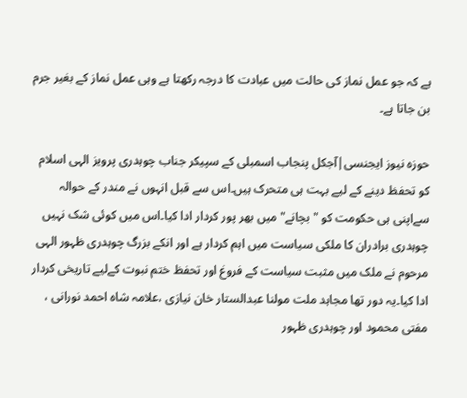ہے کہ جو عمل نماز کی حالت میں عبادت کا درجہ رکھتا ہے وہی عمل نماز کے بغیر جرم بن جاتا ہے۔

حوزہ نیوز ایجنسی|آجکل پنجاب اسمبلی کے سپیکر جناب چوہدری پرویز الہی اسلام کو تحفظ دینے کے لیے بہت ہی متحرک ہیں۔اس سے قبل انہوں نے مندر کے حوالہ سےاپنی ہی حکومت کو " بچانے" میں بھر پور کردار ادا کیا۔اس میں کوئی شک نہیں چوہدری برادران کا ملکی سیاست میں اہم کردار ہے اور انکے بزرگ چوہدری ظہور الہی مرحوم نے ملک میں مثبت سیاست کے فروغ اور تحفظ ختم نبوت کےلیے تاریخی کردار ادا کیا۔یہ دور تھا مجاہد ملت مولنا عبدالستار خان نیازی ،علامہ شاہ احمد نورانی ، مفتی محمود اور چوہدری ظہور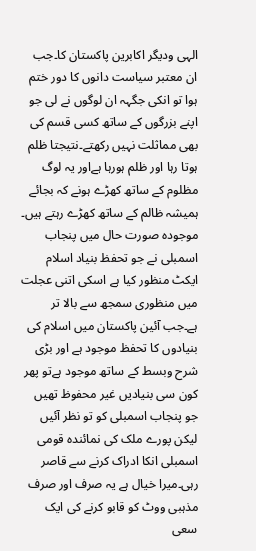الہی ودیگر اکابرین پاکستان کا۔جب ان معتبر سیاست دانوں کا دور ختم ہوا تو انکی جگہہ ان لوگوں نے لی جو اپنے بزرگوں کے ساتھ کسی قسم کی بھی مماثلت نہیں رکھتے۔نتیجتا ظلم ہوتا رہا اور ظلم ہورہا ہےاور یہ لوگ مظلوم کے ساتھ کھڑے ہونے کہ بجائے ہمیشہ ظالم کے ساتھ کھڑے رہتے ہیں۔
موجودہ صورت حال میں پنجاب اسمبلی نے جو تحفظ بنیاد اسلام ایکٹ منظور کیا ہے اسکی اتنی عجلت میں منظوری سمجھ سے بالا تر ہے۔جب آئین پاکستان میں اسلام کی بنیادوں کا تحفظ موجود ہے اور بڑی شرح وبسط کے ساتھ موجود ہےتو پھر کون سی بنیادیں غیر محفوظ تھیں جو پنجاب اسمبلی کو تو نظر آئیں لیکن پورے ملک کی نمائندہ قومی اسمبلی انکا ادراک کرنے سے قاصر رہی۔میرا خیال ہے یہ صرف اور صرف مذہبی ووٹ کو قابو کرنے کی ایک سعی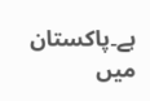ہے۔پاکستان میں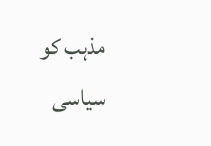مذہب کو سیاسی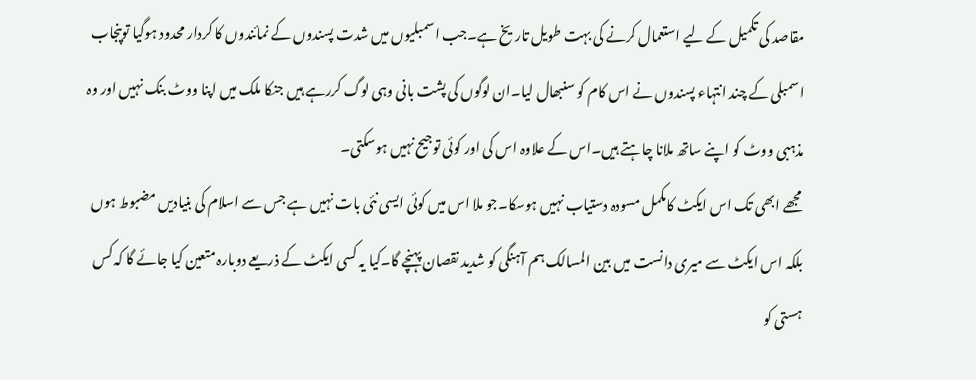مقاصد کی تکمیل کے لیے استعمال کرنے کی بہت طویل تاریخ ہے۔جب اسمبلیوں میں شدت پسندوں کے نمائندوں کا کردار محدود ہوگیا توپنجاب اسمبلی کے چند انتہاء پسندوں نے اس کام کو سنبھال لیا۔ان لوگوں کی پشت بانی وہی لوگ کررہے ہیں جنکا ملک میں اپنا ووٹ بنک نہیں اور وہ مذہبی ووٹ کو اپنے ساتھ ملانا چاہتے ہیں۔اس کے علاوہ اس کی اور کوئی توجیح نہیں ہوسکتی۔
مجھے ابھی تک اس ایکٹ کامکمل مسودہ دستیاب نہیں ہوسکا۔جو ملا اس میں کوئی ایسی نئی بات نہیں ہے جس سے اسلام کی بنیادیں مضبوط ہوں بلکہ اس ایکٹ سے میری دانست میں بین المسالک ہم آہنگی کو شدید نقصان پہنچے گا۔کیا یہ کسی ایکٹ کے ذریعے دوبارہ متعین کیا جائے گا کہ کس ہستی کو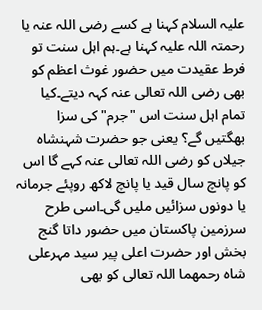علیہ السلام کہنا ہے کسے رضی اللہ عنہ یا رحمتہ اللہ علیہ کہنا ہے۔ہم اہل سنت تو فرط عقیدت میں حضور غوث اعظم کو بھی رضی اللہ تعالی عنہ کہہ دیتے۔کیا تمام اہل سنت اس "جرم" کی سزا بھگتیں گے؟ یعنی جو حضرت شہنشاہ جیلاں کو رضی اللہ تعالی عنہ کہے گا اس کو پانچ سال قید یا پانچ لاکھ روپئے جرمانہ یا دونوں سزائیں ملیں گی۔اسی طرح سرزمین پاکستان میں حضور داتا گنج بخش اور حضرت اعلی پیر سید مہرعلی شاہ رحمھما اللہ تعالی کو بھی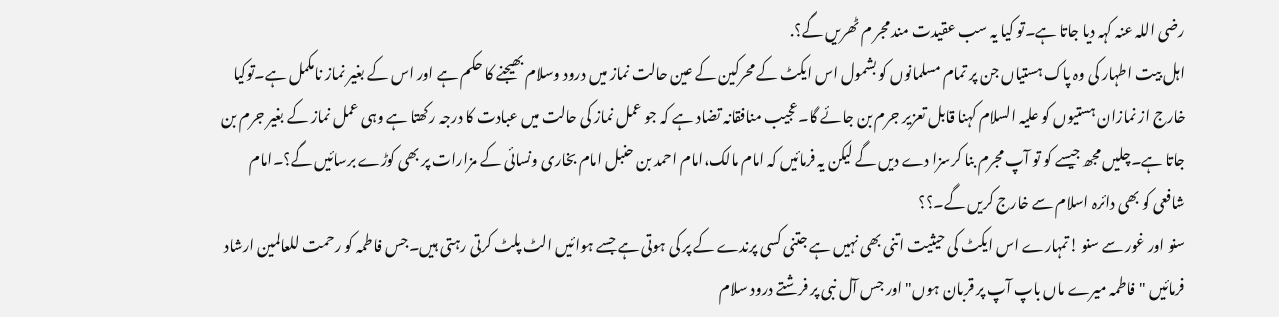رضی اللہ عنہ کہہ دیا جاتا ہے۔تو کیا یہ سب عقیدت مند مجر م ٹھریں گے؟.
اہل بیت اطہار کی وہ پاک ہستیاں جن پر تمام مسلمانوں کو بشمول اس ایکٹ کے محرکین کے عین حالت نماز میں درود وسلام بھیجنے کا حکم ہے اور اس کے بغیر نماز نامکمل ہے۔توکیا خارج از نمازان ہستیوں کو علیہ السلام کہنا قابل تعزیر جرم بن جائے گا۔عجیب منافقانہ تضاد ہے کہ جو عمل نماز کی حالت میں عبادت کا درجہ رکھتا ہے وہی عمل نماز کے بغیر جرم بن جاتا ہے۔چلیں مجھ جیسے کو تو آپ مجرم بنا کرسزا دے دیں گے لیکن یہ فرمائیں کہ امام مالک،امام احمد بن حنبل امام بخاری ونسائی کے مزارات پر بھی کوڑے برسائیں گے؟۔امام شافعی کو بھی دائرہ اسلام سے خارج کریں گے۔؟؟
سنو اور غور سے سنو !تمہارے اس ایکٹ کی حیثیت اتنی بھی نہیں ہے جتنی کسی پرندے کے پر کی ہوتی ہے جسے ہوائیں الٹ پلٹ کرتی رہتی ہیں۔جس فاطمہ کو رحمت للعالمین ارشاد فرمائیں "فاطمہ میرے ماں باپ آپ پر قربان ہوں"اور جس آل نبی پر فرشتے درود سلام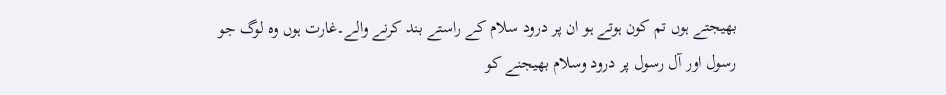بھیجتے ہوں تم کون ہوتے ہو ان پر درود سلام کے راستے بند کرنے والے۔غارت ہوں وہ لوگ جو رسول اور آل رسول پر درود وسلام بھیجنے کو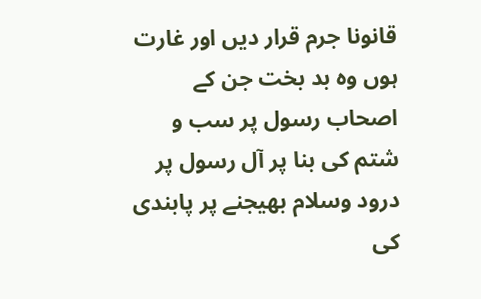قانونا جرم قرار دیں اور غارت ہوں وہ بد بخت جن کے اصحاب رسول پر سب و شتم کی بنا پر آل رسول پر درود وسلام بھیجنے پر پابندی کی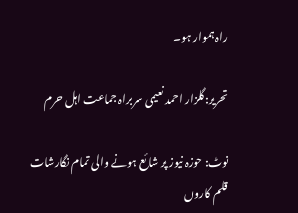راہ ہموار ہو۔

تحریر:گلزار احمد نعیمی سربراہ جماعت اہل حرم

نوٹ: حوزہ نیوز پر شائع ہونے والی تمام نگارشات قلم کاروں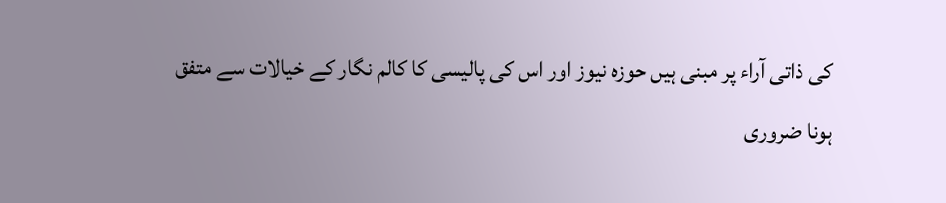کی ذاتی آراء پر مبنی ہیں حوزہ نیوز اور اس کی پالیسی کا کالم نگار کے خیالات سے متفق ہونا ضروری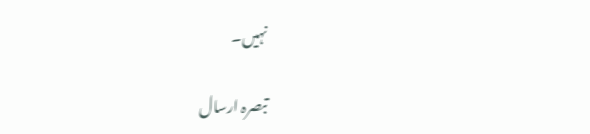نہیں۔

تبصرہ ارسال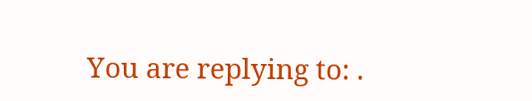You are replying to: .